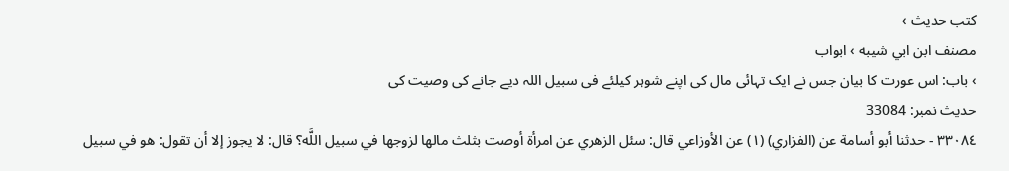کتب حدیث ›
مصنف ابن ابي شيبه › ابواب
› باب: اس عورت کا بیان جس نے ایک تہائی مال کی اپنے شوہر کیلئے فی سبیل اللہ دیے جانے کی وصیت کی
حدیث نمبر: 33084
٣٣٠٨٤ - حدثنا أبو أسامة عن (الفزاري) (١) عن الأوزاعي قال: سئل الزهري عن امرأة أوصت بثلث مالها لزوجها في سبيل اللَّه؟ قال: لا يجوز إلا أن تقول: هو في سبيل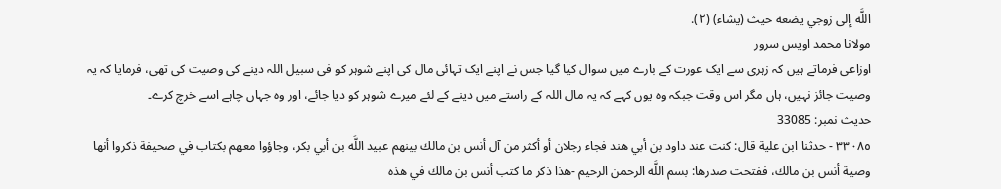اللَّه إلى زوجي يضعه حيث (يشاء) (٢).
مولانا محمد اویس سرور
اوزاعی فرماتے ہیں کہ زہری سے ایک عورت کے بارے میں سوال کیا گیا جس نے اپنے ایک تہائی مال کی اپنے شوہر کو فی سبیل اللہ دینے کی وصیت کی تھی، فرمایا کہ یہ وصیت جائز نہیں، ہاں مگر اس وقت جبکہ وہ یوں کہے کہ یہ مال اللہ کے راستے میں دینے کے لئے میرے شوہر کو دیا جائے، اور وہ جہاں چاہے اسے خرچ کرے۔
حدیث نمبر: 33085
٣٣٠٨٥ - حدثنا ابن علية قال: كنت عند داود بن أبي هند فجاء رجلان أو أكثر من آل أنس بن مالك بينهم عبيد اللَّه بن أبي بكر، وجاؤوا معهم بكتاب في صحيفة ذكروا أنها وصية أنس بن مالك، ففتحت صدرها: بسم اللَّه الرحمن الرحيم -هذا ذكر ما كتب أنس بن مالك في هذه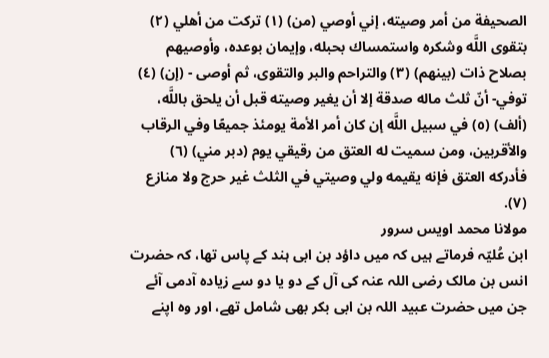الصحيفة من أمر وصيته، إني أوصي (من) (١) تركت من أهلي (٢) بتقوى اللَّه وشكره واستمساك بحبله، وإيمان بوعده، وأوصيهم بصلاح ذات (بينهم) (٣) والتراحم والبر والتقوى، ثم أوصى - (إن) (٤) توفي- أنّ ثلث ماله صدقة إلا أن يغير وصيته قبل أن يلحق باللَّه، (ألف) (٥) في سبيل اللَّه إن كان أمر الأمة يومئذ جميعًا وفي الرقاب والأقربين، ومن سميت له العتق من رقيقي يوم (دبر مني) (٦) فأدركه العتق فإنه يقيمه ولي وصيتي في الثلث غير حرج ولا منازع (٧).
مولانا محمد اویس سرور
ابن عُلیّہ فرماتے ہیں کہ میں داؤد بن ابی ہند کے پاس تھا، کہ حضرت انس بن مالک رضی اللہ عنہ کی آل کے دو یا دو سے زیادہ آدمی آئے جن میں حضرت عبید اللہ بن ابی بکر بھی شامل تھے، اور وہ اپنے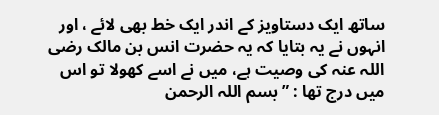ساتھ ایک دستاویز کے اندر ایک خط بھی لائے ، اور انہوں نے یہ بتایا کہ یہ حضرت انس بن مالک رضی اللہ عنہ کی وصیت ہے، میں نے اسے کھولا تو اس میں درج تھا : ” بسم اللہ الرحمن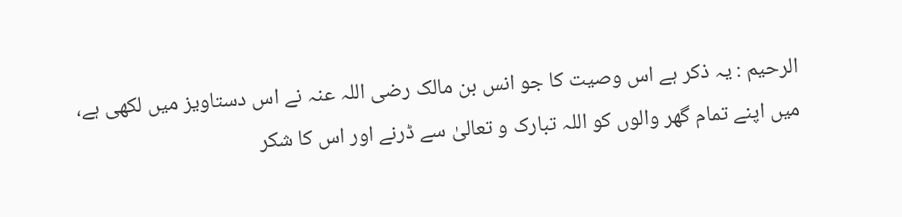الرحیم : یہ ذکر ہے اس وصیت کا جو انس بن مالک رضی اللہ عنہ نے اس دستاویز میں لکھی ہے، میں اپنے تمام گھر والوں کو اللہ تبارک و تعالیٰ سے ڈرنے اور اس کا شکر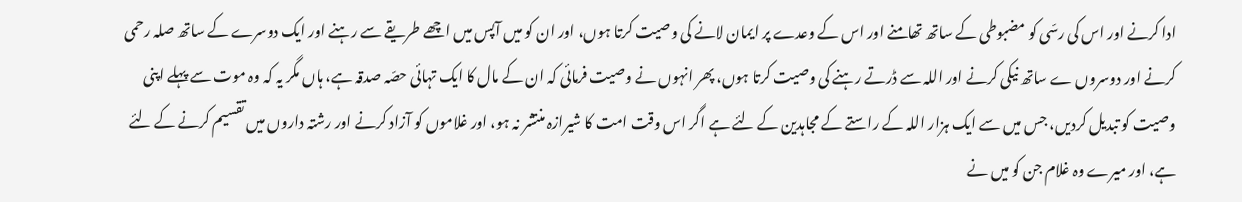ادا کرنے اور اس کی رسّی کو مضبوطی کے ساتھ تھامنے اور اس کے وعدے پر ایمان لانے کی وصیت کرتا ہوں، اور ان کو میں آپس میں اچھے طریقے سے رہنے اور ایک دوسرے کے ساتھ صلہ رحمی کرنے اور دوسروں ے ساتھ نیکی کرنے اور اللہ سے ڈرتے رہنے کی وصیت کرتا ہوں، پھر انہوں نے وصیت فرمائی کہ ان کے مال کا ایک تہائی حصّہ صدقہ ہے، ہاں مگر یہ کہ وہ موت سے پہلے اپنی وصیت کو تبدیل کردیں، جس میں سے ایک ہزار اللہ کے راستے کے مجاہدین کے لئے ہے اگر اس وقت امت کا شیرازہ منتشر نہ ہو، اور غلاموں کو آزاد کرنے اور رشتہ داروں میں تقسیم کرنے کے لئے ہے، اور میرے وہ غلام جن کو میں نے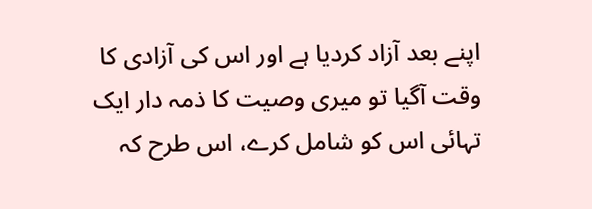اپنے بعد آزاد کردیا ہے اور اس کی آزادی کا وقت آگیا تو میری وصیت کا ذمہ دار ایک تہائی اس کو شامل کرے، اس طرح کہ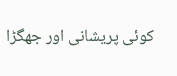کوئی پریشانی اور جھگڑا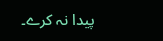پیدا نہ کرے۔